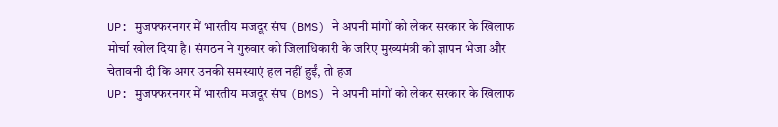UP: मुजफ्फरनगर में भारतीय मजदूर संघ (BMS) ने अपनी मांगों को लेकर सरकार के खिलाफ मोर्चा खोल दिया है। संगठन ने गुरुवार को जिलाधिकारी के जरिए मुख्यमंत्री को ज्ञापन भेजा और चेतावनी दी कि अगर उनकी समस्याएं हल नहीं हुईं, तो हज
UP: मुजफ्फरनगर में भारतीय मजदूर संघ (BMS) ने अपनी मांगों को लेकर सरकार के खिलाफ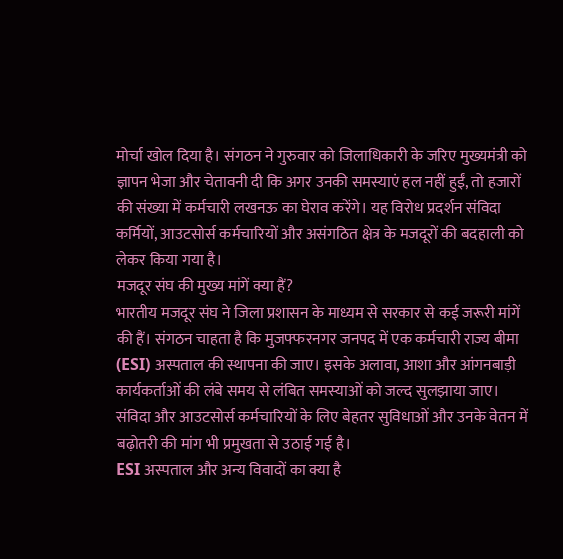मोर्चा खोल दिया है। संगठन ने गुरुवार को जिलाधिकारी के जरिए मुख्यमंत्री को ज्ञापन भेजा और चेतावनी दी कि अगर उनकी समस्याएं हल नहीं हुईं, तो हजारों की संख्या में कर्मचारी लखनऊ का घेराव करेंगे। यह विरोध प्रदर्शन संविदा कर्मियों, आउटसोर्स कर्मचारियों और असंगठित क्षेत्र के मजदूरों की बदहाली को लेकर किया गया है।
मजदूर संघ की मुख्य मांगें क्या हैं?
भारतीय मजदूर संघ ने जिला प्रशासन के माध्यम से सरकार से कई जरूरी मांगें की हैं। संगठन चाहता है कि मुजफ्फरनगर जनपद में एक कर्मचारी राज्य बीमा (ESI) अस्पताल की स्थापना की जाए। इसके अलावा, आशा और आंगनबाड़ी कार्यकर्ताओं की लंबे समय से लंबित समस्याओं को जल्द सुलझाया जाए। संविदा और आउटसोर्स कर्मचारियों के लिए बेहतर सुविधाओं और उनके वेतन में बढ़ोतरी की मांग भी प्रमुखता से उठाई गई है।
ESI अस्पताल और अन्य विवादों का क्या है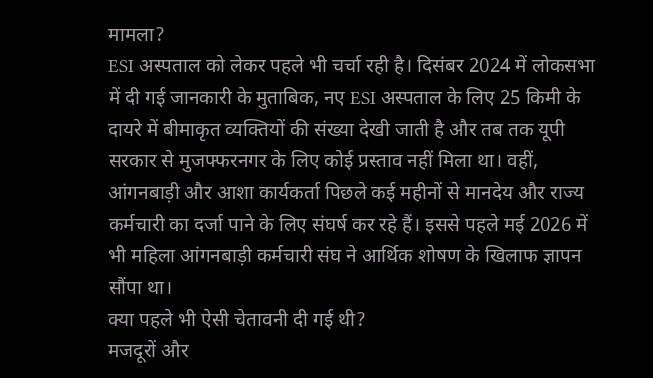मामला?
ESI अस्पताल को लेकर पहले भी चर्चा रही है। दिसंबर 2024 में लोकसभा में दी गई जानकारी के मुताबिक, नए ESI अस्पताल के लिए 25 किमी के दायरे में बीमाकृत व्यक्तियों की संख्या देखी जाती है और तब तक यूपी सरकार से मुजफ्फरनगर के लिए कोई प्रस्ताव नहीं मिला था। वहीं, आंगनबाड़ी और आशा कार्यकर्ता पिछले कई महीनों से मानदेय और राज्य कर्मचारी का दर्जा पाने के लिए संघर्ष कर रहे हैं। इससे पहले मई 2026 में भी महिला आंगनबाड़ी कर्मचारी संघ ने आर्थिक शोषण के खिलाफ ज्ञापन सौंपा था।
क्या पहले भी ऐसी चेतावनी दी गई थी?
मजदूरों और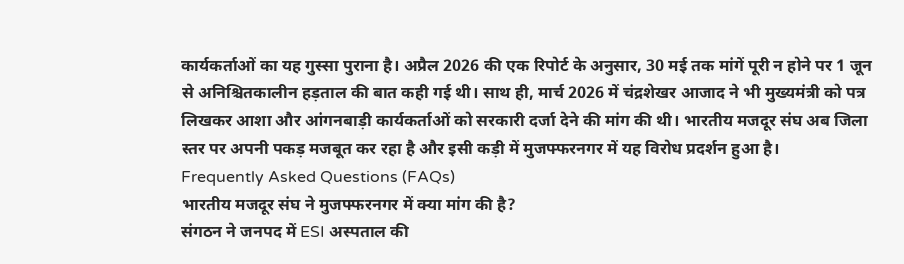कार्यकर्ताओं का यह गुस्सा पुराना है। अप्रैल 2026 की एक रिपोर्ट के अनुसार, 30 मई तक मांगें पूरी न होने पर 1 जून से अनिश्चितकालीन हड़ताल की बात कही गई थी। साथ ही, मार्च 2026 में चंद्रशेखर आजाद ने भी मुख्यमंत्री को पत्र लिखकर आशा और आंगनबाड़ी कार्यकर्ताओं को सरकारी दर्जा देने की मांग की थी। भारतीय मजदूर संघ अब जिला स्तर पर अपनी पकड़ मजबूत कर रहा है और इसी कड़ी में मुजफ्फरनगर में यह विरोध प्रदर्शन हुआ है।
Frequently Asked Questions (FAQs)
भारतीय मजदूर संघ ने मुजफ्फरनगर में क्या मांग की है?
संगठन ने जनपद में ESI अस्पताल की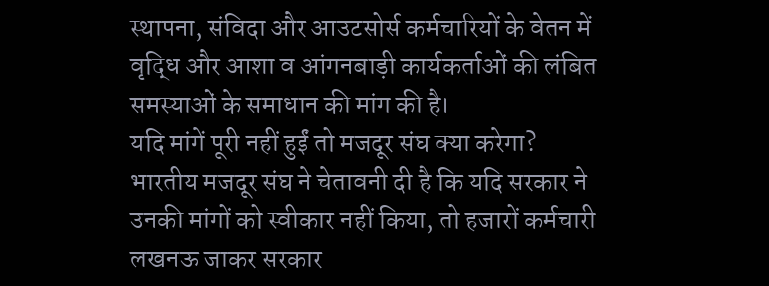स्थापना, संविदा और आउटसोर्स कर्मचारियों के वेतन में वृद्धि और आशा व आंगनबाड़ी कार्यकर्ताओं की लंबित समस्याओं के समाधान की मांग की है।
यदि मांगें पूरी नहीं हुईं तो मजदूर संघ क्या करेगा?
भारतीय मजदूर संघ ने चेतावनी दी है कि यदि सरकार ने उनकी मांगों को स्वीकार नहीं किया, तो हजारों कर्मचारी लखनऊ जाकर सरकार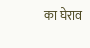का घेराव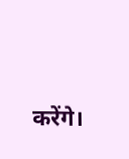करेंगे।